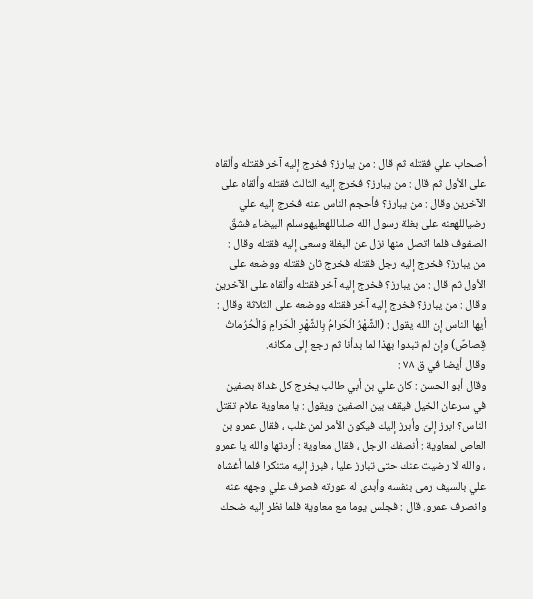أصحاب علي فقتله ثم قال : من يبارز؟ فخرج إليه آخر فقتله وألقاه على الأول ثم قال : من يبارز؟ فخرج إليه الثالث فقتله وألقاه على الآخرين وقال : من يبارز؟ فأحجم الناس عنه فخرج إليه علي رضياللهعنه على بغلة رسول الله صلىاللهعليهوسلم البيضاء فشقّ الصفوف فلما اتصل منها نزل عن البغلة وسعى إليه فقتله وقال : من يبارز؟ فخرج إليه رجل فقتله فخرج ثان فقتله ووضعه على الأول ثم قال : من يبارز؟ فخرج إليه آخر فقتله وألقاه على الآخرين وقال : من يبارز؟ فخرج إليه آخر فقتله ووضعه على الثلاثة وقال : أيها الناس إن الله يقول : (الشَّهْرُ الْحَرامُ بِالشَّهْرِ الْحَرامِ وَالْحُرُماتُ قِصاصٌ) وإن لم تبدوا بهذا لما بدأنا ثم رجع إلى مكانه.
وقال أيضا في ق ٧٨ :
وقال أبو الحسن : كان علي بن أبي طالب يخرج كل غداة بصفين في سرعان الخيل فيقف بين الصفين ويقول : يا معاوية علام تقتل الناس؟ ابرز إلىّ وأبرز إليك فيكون الأمر لمن غلب ، فقال عمرو بن العاص لمعاوية : أنصفك الرجل ، فقال معاوية : أردتها والله يا عمرو ، والله لا رضيت عنك حتى تبارز عليا ، فبرز إليه متنكرا فلما أغشاه علي بالسيف رمى بنفسه وأبدى له عورته فصرف علي وجهه عنه وانصرف عمرو. قال : فجلس يوما مع معاوية فلما نظر إليه ضحك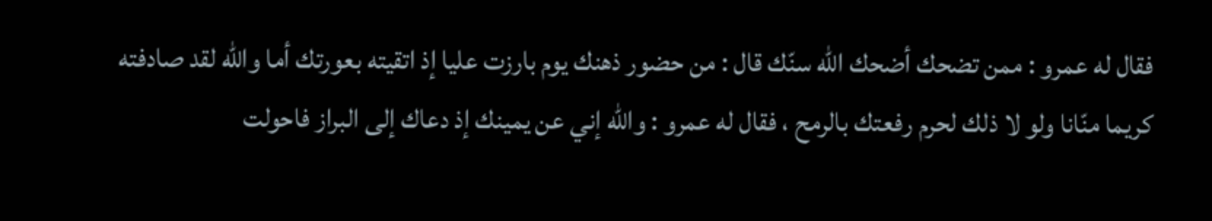فقال له عمرو : ممن تضحك أضحك الله سنّك قال : من حضور ذهنك يوم بارزت عليا إذ اتقيته بعورتك أما والله لقد صادفته كريما منّانا ولو لا ذلك لحرم رفعتك بالرمح ، فقال له عمرو : والله إني عن يمينك إذ دعاك إلى البراز فاحولت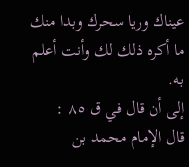عيناك وريا سحرك وبدا منك ما أكره ذلك لك وأنت أعلم به.
إلى أن قال في ق ٨٥ :
قال الإمام محمد بن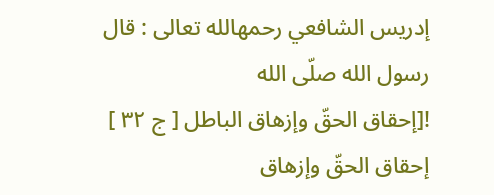إدريس الشافعي رحمهالله تعالى : قال رسول الله صلّى الله
![إحقاق الحقّ وإزهاق الباطل [ ج ٣٢ ] إحقاق الحقّ وإزهاق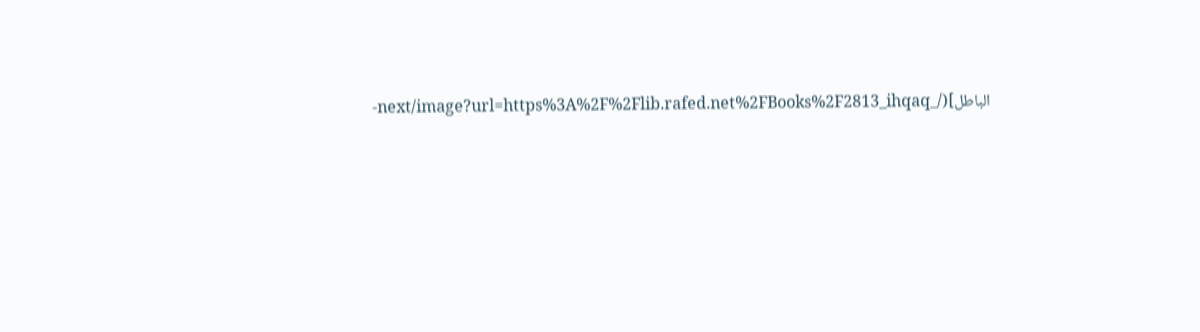الباطل](/_next/image?url=https%3A%2F%2Flib.rafed.net%2FBooks%2F2813_ihqaq-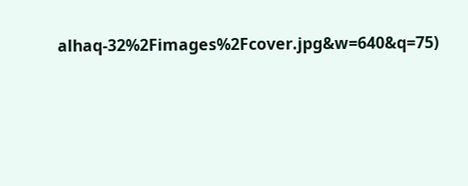alhaq-32%2Fimages%2Fcover.jpg&w=640&q=75)